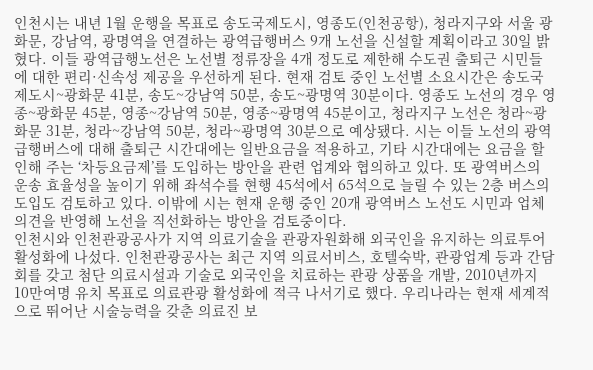인천시는 내년 1월 운행을 목표로 송도국제도시, 영종도(인천공항), 청라지구와 서울 광화문, 강남역, 광명역을 연결하는 광역급행버스 9개 노선을 신설할 계획이라고 30일 밝혔다. 이들 광역급행노선은 노선별 정류장을 4개 정도로 제한해 수도권 출퇴근 시민들에 대한 편리·신속성 제공을 우선하게 된다. 현재 검토 중인 노선별 소요시간은 송도국제도시~광화문 41분, 송도~강남역 50분, 송도~광명역 30분이다. 영종도 노선의 경우 영종~광화문 45분, 영종~강남역 50분, 영종~광명역 45분이고, 청라지구 노선은 청라~광화문 31분, 청라~강남역 50분, 청라~광명역 30분으로 예상됐다. 시는 이들 노선의 광역급행버스에 대해 출퇴근 시간대에는 일반요금을 적용하고, 기타 시간대에는 요금을 할인해 주는 ‘차등요금제’를 도입하는 방안을 관련 업계와 협의하고 있다. 또 광역버스의 운송 효율성을 높이기 위해 좌석수를 현행 45석에서 65석으로 늘릴 수 있는 2층 버스의 도입도 검토하고 있다. 이밖에 시는 현재 운행 중인 20개 광역버스 노선도 시민과 업체 의견을 반영해 노선을 직선화하는 방안을 검토중이다.
인천시와 인천관광공사가 지역 의료기술을 관광자원화해 외국인을 유지하는 의료투어 활성화에 나섰다. 인천관광공사는 최근 지역 의료서비스, 호텔숙박, 관광업계 등과 간담회를 갖고 첨단 의료시설과 기술로 외국인을 치료하는 관광 상품을 개발, 2010년까지 10만여명 유치 목표로 의료관광 활성화에 적극 나서기로 했다. 우리나라는 현재 세계적으로 뛰어난 시술능력을 갖춘 의료진 보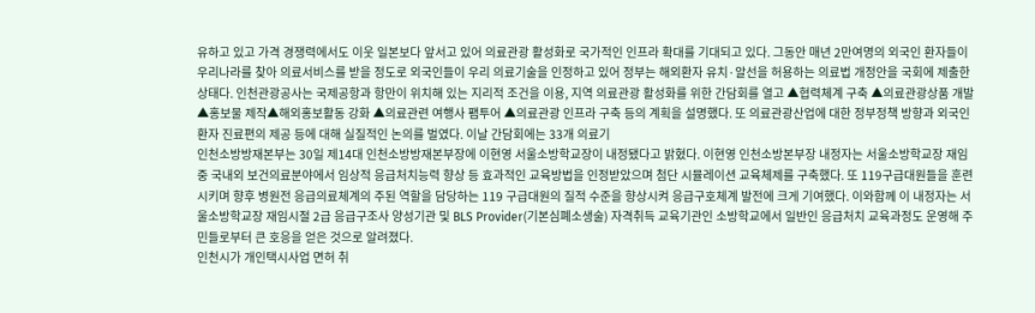유하고 있고 가격 경쟁력에서도 이웃 일본보다 앞서고 있어 의료관광 활성화로 국가적인 인프라 확대를 기대되고 있다. 그동안 매년 2만여명의 외국인 환자들이 우리나라를 찾아 의료서비스를 받을 정도로 외국인들이 우리 의료기술을 인정하고 있어 정부는 해외환자 유치·알선을 허용하는 의료법 개정안을 국회에 제출한 상태다. 인천관광공사는 국제공항과 항만이 위치해 있는 지리적 조건을 이용, 지역 의료관광 활성화를 위한 간담회를 열고 ▲협력체계 구축 ▲의료관광상품 개발 ▲홍보물 제작▲해외홍보활동 강화 ▲의료관련 여행사 팸투어 ▲의료관광 인프라 구축 등의 계획을 설명했다. 또 의료관광산업에 대한 정부정책 방향과 외국인환자 진료편의 제공 등에 대해 실질적인 논의를 벌였다. 이날 간담회에는 33개 의료기
인천소방방재본부는 30일 제14대 인천소방방재본부장에 이현영 서울소방학교장이 내정됐다고 밝혔다. 이현영 인천소방본부장 내정자는 서울소방학교장 재임 중 국내외 보건의료분야에서 임상적 응급처치능력 향상 등 효과적인 교육방법을 인정받았으며 첨단 시뮬레이션 교육체제를 구축했다. 또 119구급대원들을 훈련시키며 향후 병원전 응급의료체계의 주된 역할을 담당하는 119 구급대원의 질적 수준을 향상시켜 응급구호체계 발전에 크게 기여했다. 이와함께 이 내정자는 서울소방학교장 재임시절 2급 응급구조사 양성기관 및 BLS Provider(기본심폐소생술) 자격취득 교육기관인 소방학교에서 일반인 응급처치 교육과정도 운영해 주민들로부터 큰 호응을 얻은 것으로 알려졌다.
인천시가 개인택시사업 면허 취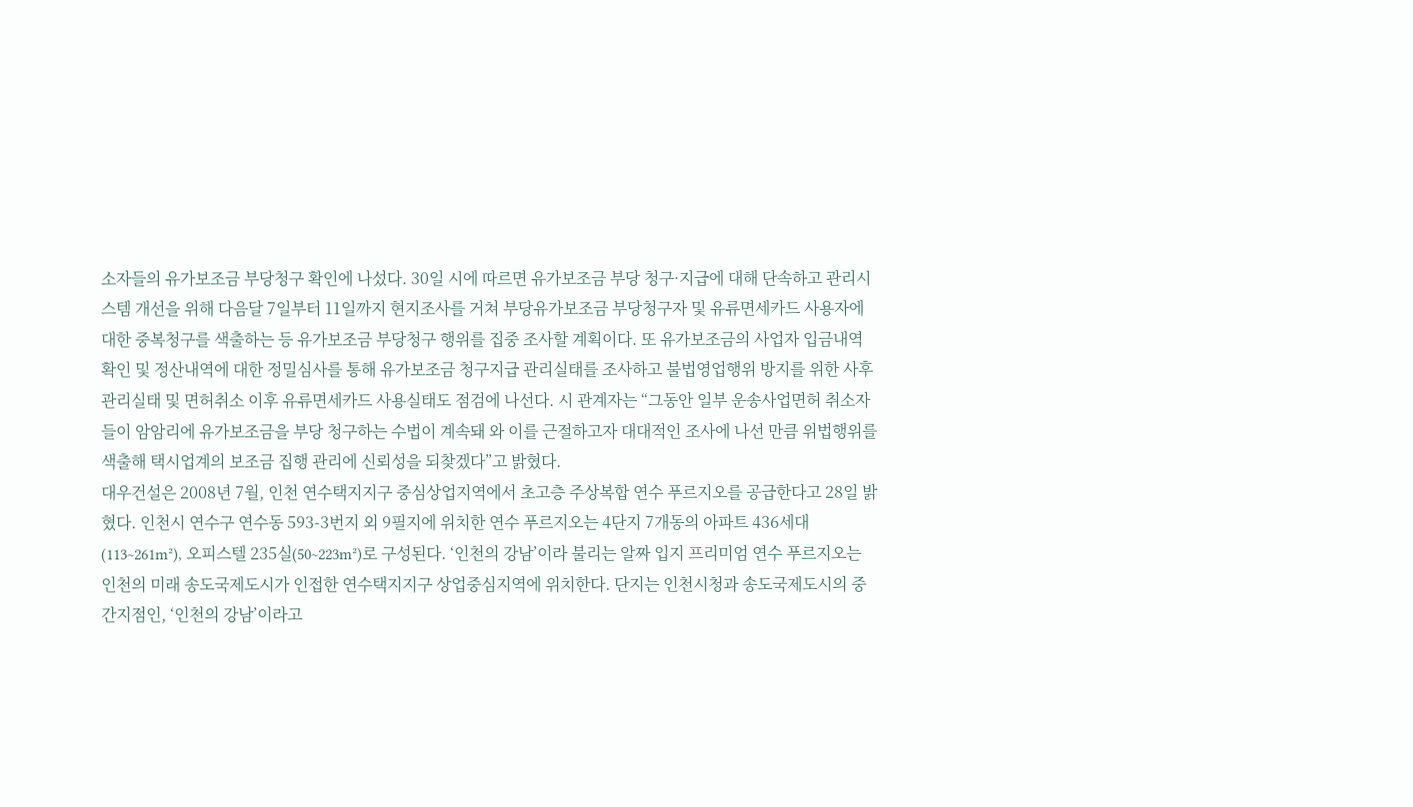소자들의 유가보조금 부당청구 확인에 나섰다. 30일 시에 따르면 유가보조금 부당 청구·지급에 대해 단속하고 관리시스템 개선을 위해 다음달 7일부터 11일까지 현지조사를 거쳐 부당유가보조금 부당청구자 및 유류면세카드 사용자에 대한 중복청구를 색출하는 등 유가보조금 부당청구 행위를 집중 조사할 계획이다. 또 유가보조금의 사업자 입금내역 확인 및 정산내역에 대한 정밀심사를 통해 유가보조금 청구지급 관리실태를 조사하고 불법영업행위 방지를 위한 사후 관리실태 및 면허취소 이후 유류면세카드 사용실태도 점검에 나선다. 시 관계자는 “그동안 일부 운송사업면허 취소자들이 암암리에 유가보조금을 부당 청구하는 수법이 계속돼 와 이를 근절하고자 대대적인 조사에 나선 만큼 위법행위를 색출해 택시업계의 보조금 집행 관리에 신뢰성을 되찾겠다”고 밝혔다.
대우건설은 2008년 7월, 인천 연수택지지구 중심상업지역에서 초고층 주상복합 연수 푸르지오를 공급한다고 28일 밝혔다. 인천시 연수구 연수동 593-3번지 외 9필지에 위치한 연수 푸르지오는 4단지 7개동의 아파트 436세대(113~261m²), 오피스텔 235실(50~223m²)로 구성된다. ‘인천의 강남’이라 불리는 알짜 입지 프리미엄 연수 푸르지오는 인천의 미래 송도국제도시가 인접한 연수택지지구 상업중심지역에 위치한다. 단지는 인천시청과 송도국제도시의 중간지점인, ‘인천의 강남’이라고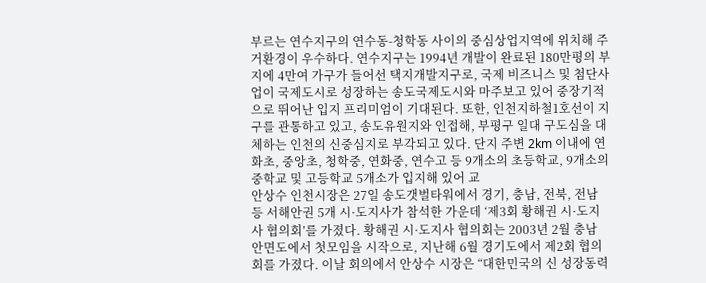부르는 연수지구의 연수동-청학동 사이의 중심상업지역에 위치해 주거환경이 우수하다. 연수지구는 1994년 개발이 완료된 180만평의 부지에 4만여 가구가 들어선 택지개발지구로, 국제 비즈니스 및 첨단사업이 국제도시로 성장하는 송도국제도시와 마주보고 있어 중장기적으로 뛰어난 입지 프리미엄이 기대된다. 또한, 인천지하철1호선이 지구를 관통하고 있고, 송도유원지와 인접해, 부평구 일대 구도심을 대체하는 인천의 신중심지로 부각되고 있다. 단지 주변 2km 이내에 연화초, 중앙초, 청학중, 연화중, 연수고 등 9개소의 초등학교, 9개소의 중학교 및 고등학교 5개소가 입지해 있어 교
안상수 인천시장은 27일 송도갯벌타워에서 경기, 충남, 전북, 전남 등 서해안권 5개 시·도지사가 참석한 가운데 ‘제3회 황해권 시·도지사 협의회’를 가졌다. 황해권 시·도지사 협의회는 2003년 2월 충남 안면도에서 첫모임을 시작으로, 지난해 6월 경기도에서 제2회 협의회를 가졌다. 이날 회의에서 안상수 시장은 “대한민국의 신 성장동력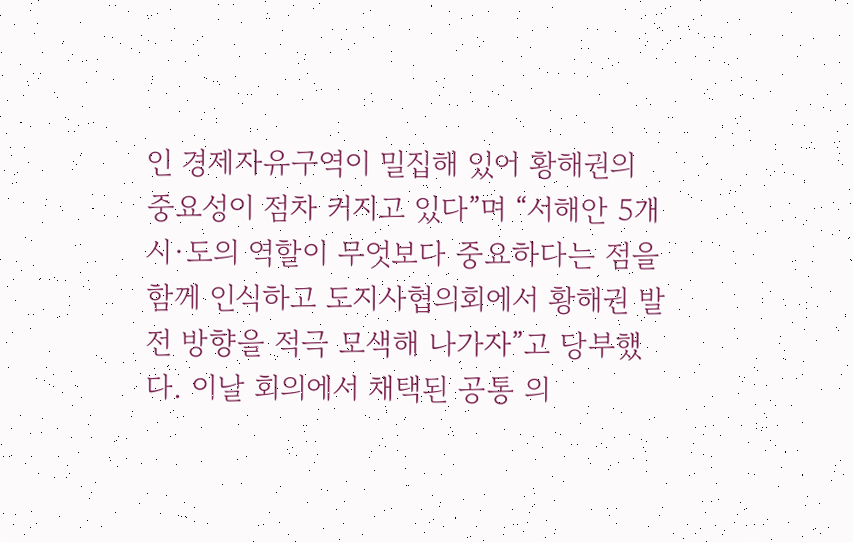인 경제자유구역이 밀집해 있어 황해권의 중요성이 점차 커지고 있다”며 “서해안 5개 시·도의 역할이 무엇보다 중요하다는 점을 함께 인식하고 도지사협의회에서 황해권 발전 방향을 적극 모색해 나가자”고 당부했다. 이날 회의에서 채택된 공통 의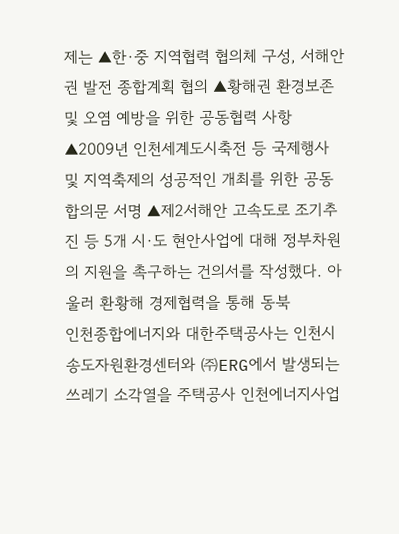제는 ▲한·중 지역협력 협의체 구성, 서해안권 발전 종합계획 협의 ▲황해권 환경보존 및 오염 예방을 위한 공동협력 사항 ▲2009년 인천세계도시축전 등 국제행사 및 지역축제의 성공적인 개최를 위한 공동 합의문 서명 ▲제2서해안 고속도로 조기추진 등 5개 시·도 현안사업에 대해 정부차원의 지원을 촉구하는 건의서를 작성했다. 아울러 환황해 경제협력을 통해 동북
인천종합에너지와 대한주택공사는 인천시 송도자원환경센터와 ㈜ERG에서 발생되는 쓰레기 소각열을 주택공사 인천에너지사업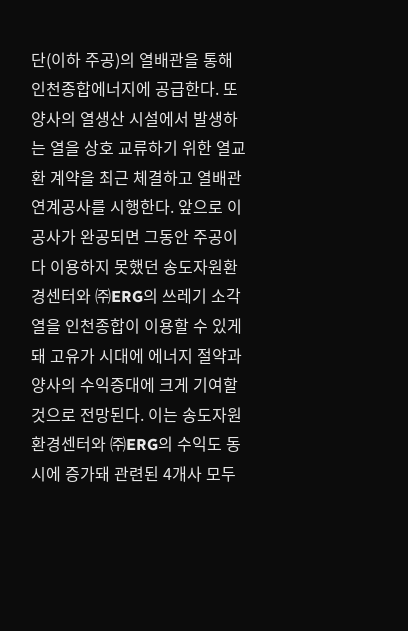단(이하 주공)의 열배관을 통해 인천종합에너지에 공급한다. 또 양사의 열생산 시설에서 발생하는 열을 상호 교류하기 위한 열교환 계약을 최근 체결하고 열배관 연계공사를 시행한다. 앞으로 이 공사가 완공되면 그동안 주공이 다 이용하지 못했던 송도자원환경센터와 ㈜ERG의 쓰레기 소각열을 인천종합이 이용할 수 있게 돼 고유가 시대에 에너지 절약과 양사의 수익증대에 크게 기여할 것으로 전망된다. 이는 송도자원환경센터와 ㈜ERG의 수익도 동시에 증가돼 관련된 4개사 모두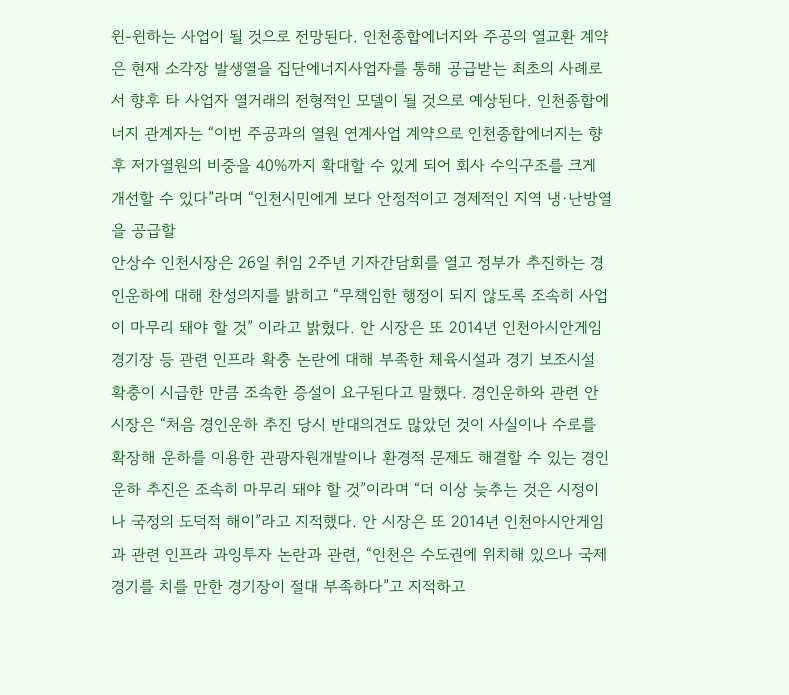윈-윈하는 사업이 될 것으로 전망된다. 인천종합에너지와 주공의 열교환 계약은 현재 소각장 발생열을 집단에너지사업자를 통해 공급받는 최초의 사례로서 향후 타 사업자 열거래의 전형적인 모델이 될 것으로 예상된다. 인천종합에너지 관계자는 “이번 주공과의 열원 연계사업 계약으로 인천종합에너지는 향후 저가열원의 비중을 40%까지 확대할 수 있게 되어 회사 수익구조를 크게 개선할 수 있다”라며 “인천시민에게 보다 안정적이고 경제적인 지역 냉·난방열을 공급할
안상수 인천시장은 26일 취임 2주년 기자간담회를 열고 정부가 추진하는 경인운하에 대해 찬성의지를 밝히고 “무책임한 행정이 되지 않도록 조속히 사업이 마무리 돼야 할 것” 이라고 밝혔다. 안 시장은 또 2014년 인천아시안게임 경기장 등 관련 인프라 확충 논란에 대해 부족한 체육시설과 경기 보조시설 확충이 시급한 만큼 조속한 증설이 요구된다고 말했다. 경인운하와 관련 안 시장은 “처음 경인운하 추진 당시 반대의견도 많았던 것이 사실이나 수로를 확장해 운하를 이용한 관광자원개발이나 환경적 문제도 해결할 수 있는 경인운하 추진은 조속히 마무리 돼야 할 것”이라며 “더 이상 늦추는 것은 시정이나 국정의 도덕적 해이”라고 지적했다. 안 시장은 또 2014년 인천아시안게임과 관련 인프라 과잉투자 논란과 관련, “인천은 수도권에 위치해 있으나 국제경기를 치를 만한 경기장이 절대 부족하다”고 지적하고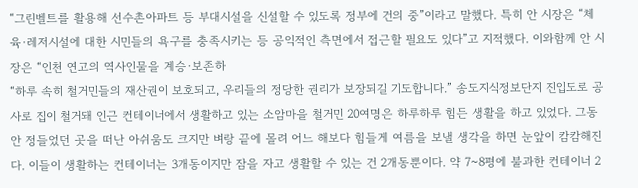“그린벨트를 활용해 선수촌아파트 등 부대시설을 신설할 수 있도록 정부에 건의 중”이라고 말했다. 특히 안 시장은 “체육·레저시설에 대한 시민들의 욕구를 충족시키는 등 공익적인 측면에서 접근할 필요도 있다”고 지적했다. 이와함께 안 시장은 “인천 연고의 역사인물을 계승·보존하
“하루 속히 철거민들의 재산권이 보호되고, 우리들의 정당한 권리가 보장되길 기도합니다.” 송도지식정보단지 진입도로 공사로 집이 철거돼 인근 컨테이너에서 생활하고 있는 소암마을 철거민 20여명은 하루하루 힘든 생활을 하고 있었다. 그동안 정들었던 곳을 떠난 아쉬움도 크지만 벼랑 끝에 몰려 어느 해보다 힘들게 여름을 보낼 생각을 하면 눈앞이 캄캄해진다. 이들이 생활하는 컨테이너는 3개동이지만 잠을 자고 생활할 수 있는 건 2개동뿐이다. 약 7~8평에 불과한 컨테이너 2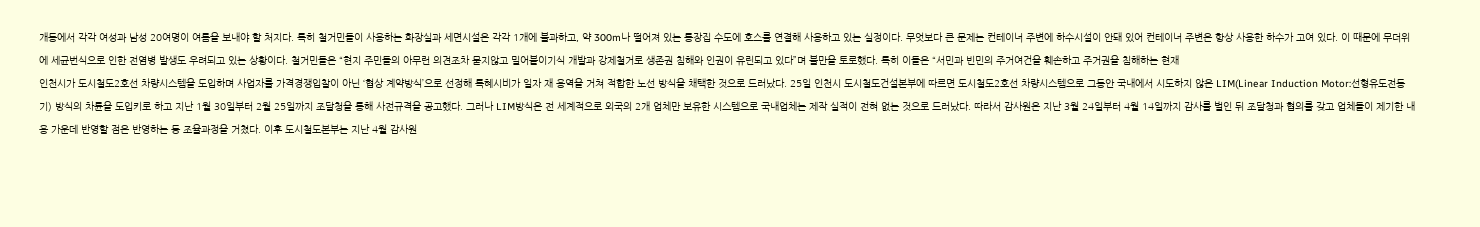개동에서 각각 여성과 남성 20여명이 여름을 보내야 할 처지다. 특히 철거민들이 사용하는 화장실과 세면시설은 각각 1개에 불과하고, 약 300m나 떨어져 있는 통장집 수도에 호스를 연결해 사용하고 있는 실정이다. 무엇보다 큰 문제는 컨테이너 주변에 하수시설이 안돼 있어 컨테이너 주변은 항상 사용한 하수가 고여 있다. 이 때문에 무더위에 세균번식으로 인한 전염병 발생도 우려되고 있는 상황이다. 철거민들은 “현지 주민들의 아무런 의견조차 묻지않고 밀어붙이기식 개발과 강제철거로 생존권 침해와 인권이 유린되고 있다”며 불만을 토로했다. 특히 이들은 “서민과 빈민의 주거여건을 훼손하고 주거권을 침해하는 현재
인천시가 도시철도2호선 차량시스템을 도입하며 사업자를 가격경쟁입찰이 아닌 ‘협상 계약방식’으로 선정해 특혜시비가 일자 재 용역을 거쳐 적합한 노선 방식을 채택한 것으로 드러났다. 25일 인천시 도시철도건설본부에 따르면 도시철도2호선 차량시스템으로 그동안 국내에서 시도하지 않은 LIM(Linear Induction Motor:선형유도전동기) 방식의 차륜을 도입키로 하고 지난 1월 30일부터 2월 25일까지 조달청을 통해 사전규격을 공고했다. 그러나 LIM방식은 전 세계적으로 외국의 2개 업체만 보유한 시스템으로 국내업체는 제작 실적이 전혀 없는 것으로 드러났다. 따라서 감사원은 지난 3월 24일부터 4월 14일까지 감사를 벌인 뒤 조달청과 협의를 갖고 업체들이 제기한 내용 가운데 반영할 점은 반영하는 등 조율과정을 거쳤다. 이후 도시철도본부는 지난 4월 감사원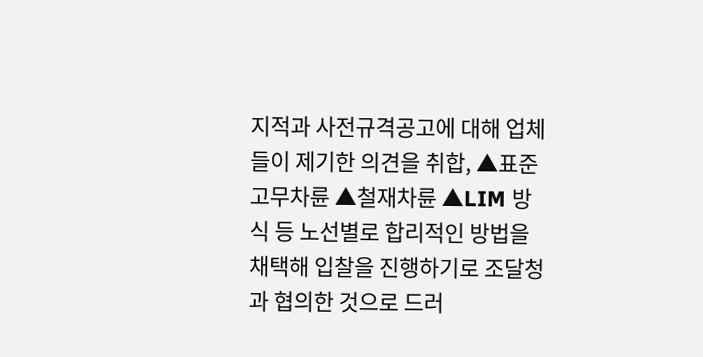지적과 사전규격공고에 대해 업체들이 제기한 의견을 취합, ▲표준 고무차륜 ▲철재차륜 ▲LIM 방식 등 노선별로 합리적인 방법을 채택해 입찰을 진행하기로 조달청과 협의한 것으로 드러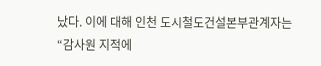났다. 이에 대해 인천 도시철도건설본부관계자는 “감사원 지적에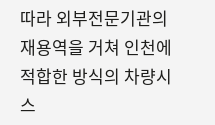따라 외부전문기관의 재용역을 거쳐 인천에 적합한 방식의 차량시스